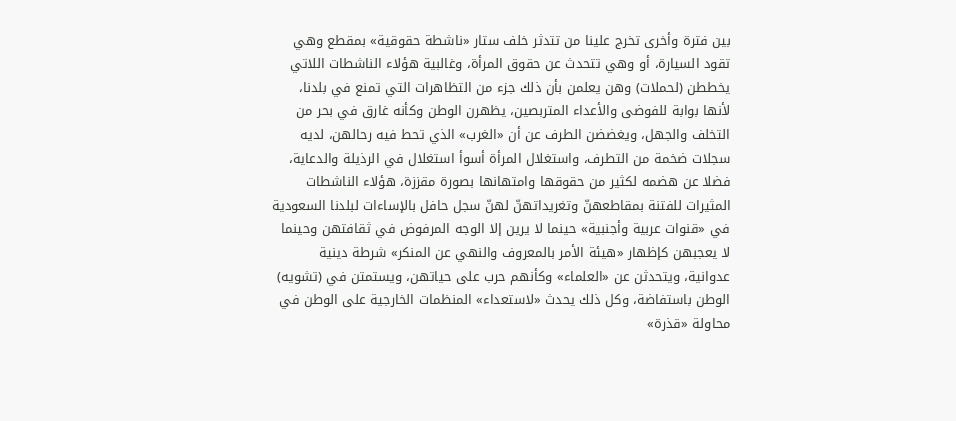بين فترة وأخرى تخرج علينا من تتدثر خلف ستار «ناشطة حقوقية» بمقطع وهي تقود السيارة، أو وهي تتحدث عن حقوق المرأة، وغالبية هؤلاء الناشطات اللاتي يخططن (لحملات) وهن يعلمن بأن ذلك جزء من التظاهرات التي تمنع في بلدنا، لأنها بوابة للفوضى والأعداء المتربصين، يظهرن الوطن وكأنه غارق في بحر من التخلف والجهل، ويغضضن الطرف عن أن «الغرب» الذي تحط فيه رحالهن، لديه سجلات ضخمة من التطرف، واستغلال المرأة أسوأ استغلال في الرذيلة والدعاية، فضلا عن هضمه لكثير من حقوقها وامتهانها بصورة مقززة، هؤلاء الناشطات المثيرات للفتنة بمقاطعهنّ وتغريداتهنّ لهنّ سجل حافل بالإساءات لبلدنا السعودية في «قنوات عربية وأجنبية» حينما لا يرين إلا الوجه المرفوض في ثقافتهن وحينما لا يعجبهن كإظهار «هيئة الأمر بالمعروف والنهي عن المنكر» شرطة دينية عدوانية، ويتحدثن عن «العلماء» وكأنهم حرب على حياتهن، ويستمتن في (تشويه) الوطن باستفاضة، وكل ذلك يحدث «لاستعداء» المنظمات الخارجية على الوطن في محاولة «قذرة»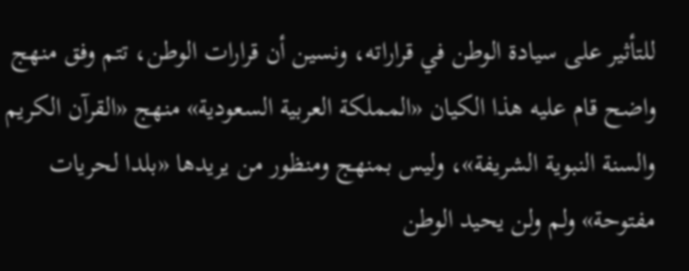للتأثير على سيادة الوطن في قراراته، ونسين أن قرارات الوطن، تتم وفق منهج واضح قام عليه هذا الكيان «المملكة العربية السعودية» منهج «القرآن الكريم والسنة النبوية الشريفة»، وليس بمنهج ومنظور من يريدها «بلدا لحريات مفتوحة» ولم ولن يحيد الوطن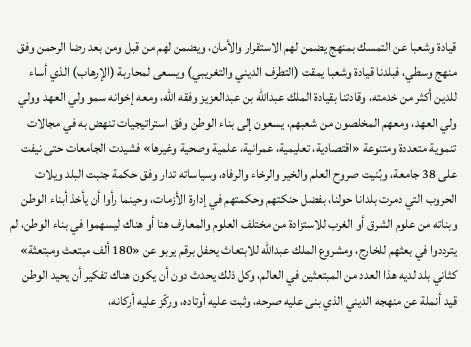قيادة وشعبا عن التمسك بمنهج يضمن لهم الاستقرار والأمان، ويضمن لهم من قبل ومن بعد رضا الرحمن وفق منهج وسطي، فبلدنا قيادة وشعبا يمقت (التطرف الديني والتغريبي) ويسعى لمحاربة (الإرهاب) الذي أساء للدين أكثر من خدمته، وقادتنا بقيادة الملك عبدالله بن عبدالعزيز وفقه الله، ومعه إخوانه سمو ولي العهد وولي ولي العهد، ومعهم المخلصون من شعبهم، يسعون إلى بناء الوطن وفق استراتيجيات تنهض به في مجالات تنموية متعددة ومتنوعة «اقتصادية، تعليمية، عمرانية، علمية وصحية وغيرها» فشيدت الجامعات حتى نيفت على 38 جامعة، وبُنيت صروح العلم والخير والرخاء والرفاه، وسياساته تدار وفق حكمة جنبت البلد ويلات الحروب التي دمرت بلدانا حولنا، بفضل حنكتهم وحكمتهم في إدارة الأزمات، وحينما رأوا أن يأخذ أبناء الوطن وبناته من علوم الشرق أو الغرب للاستزادة من مختلف العلوم والمعارف هنا أو هناك ليسهموا في بناء الوطن، لم يترددوا في بعثهم للخارج، ومشروع الملك عبدالله للابتعاث يحفل برقم يربو عن «180 ألف مبتعث ومبتعثة» كثاني بلد لديه هذا العدد من المبتعثين في العالم، وكل ذلك يحدث دون أن يكون هناك تفكير أن يحيد الوطن قيد أنملة عن منهجه الديني الذي بنى عليه صرحه، وثبت عليه أوتاده، وركّز عليه أركانه،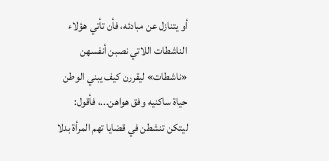أو يتنازل عن مبادئه، فأن تأتي هؤلاء الناشطات اللاتي نصبن أنفسهن «ناشطات» ليقررن كيف يبني الوطن حياة ساكنيه وفق هواهن...، فأقول: ليتكن تنشطن في قضايا تهم المرأة بدلا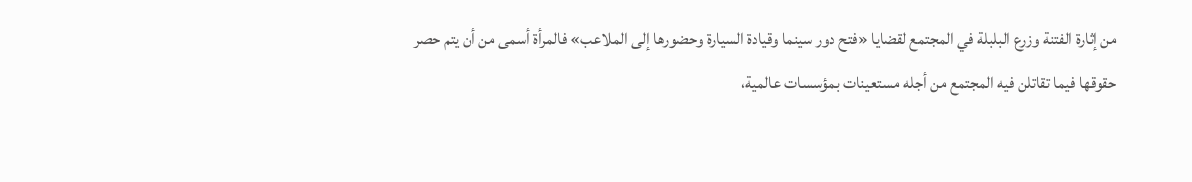من إثارة الفتنة وزرع البلبلة في المجتمع لقضايا «فتح دور سينما وقيادة السيارة وحضورها إلى الملاعب» فالمرأة أسمى من أن يتم حصر حقوقها فيما تقاتلن فيه المجتمع من أجله مستعينات بمؤسسات عالمية،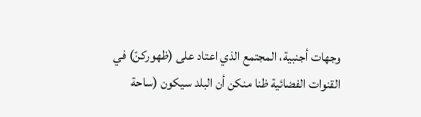وجهات أجنبية، المجتمع الذي اعتاد على (ظهوركنّ) في القنوات الفضائية ظنا منكن أن البلد سيكون (ساحة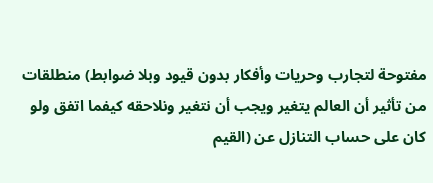مفتوحة لتجارب وحريات وأفكار بدون قيود وبلا ضوابط) منطلقات من تأثير أن العالم يتغير ويجب أن نتغير ونلاحقه كيفما اتفق ولو كان على حساب التنازل عن (القيم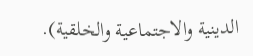الدينية والاجتماعية والخلقية).